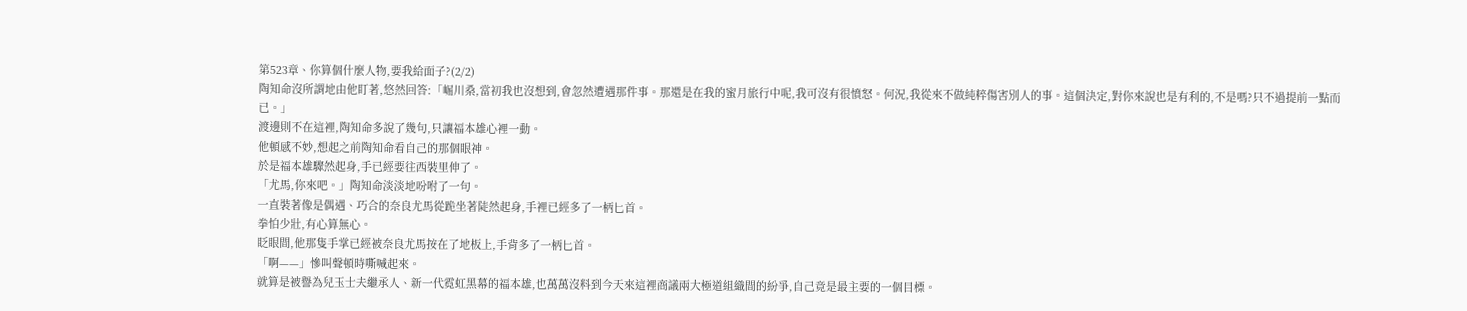第523章、你算個什麼人物,要我給面子?(2/2)
陶知命沒所謂地由他盯著,悠然回答:「崛川桑,當初我也沒想到,會忽然遭遇那件事。那還是在我的蜜月旅行中呢,我可沒有很憤怒。何況,我從來不做純粹傷害別人的事。這個決定,對你來說也是有利的,不是嗎?只不過提前一點而已。」
渡邊則不在這裡,陶知命多說了幾句,只讓福本雄心裡一動。
他頓感不妙,想起之前陶知命看自己的那個眼神。
於是福本雄驟然起身,手已經要往西裝里伸了。
「尤馬,你來吧。」陶知命淡淡地吩咐了一句。
一直裝著像是偶遇、巧合的奈良尤馬從跪坐著陡然起身,手裡已經多了一柄匕首。
拳怕少壯,有心算無心。
眨眼間,他那隻手掌已經被奈良尤馬按在了地板上,手背多了一柄匕首。
「啊——」慘叫聲頓時嘶喊起來。
就算是被譽為兒玉士夫繼承人、新一代霓虹黑幕的福本雄,也萬萬沒料到今天來這裡商議兩大極道組織間的紛爭,自己竟是最主要的一個目標。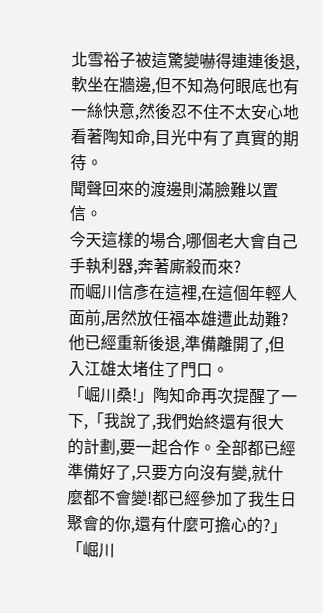北雪裕子被這驚變嚇得連連後退,軟坐在牆邊,但不知為何眼底也有一絲快意,然後忍不住不太安心地看著陶知命,目光中有了真實的期待。
聞聲回來的渡邊則滿臉難以置信。
今天這樣的場合,哪個老大會自己手執利器,奔著廝殺而來?
而崛川信彥在這裡,在這個年輕人面前,居然放任福本雄遭此劫難?
他已經重新後退,準備離開了,但入江雄太堵住了門口。
「崛川桑!」陶知命再次提醒了一下,「我說了,我們始終還有很大的計劃,要一起合作。全部都已經準備好了,只要方向沒有變,就什麼都不會變!都已經參加了我生日聚會的你,還有什麼可擔心的?」
「崛川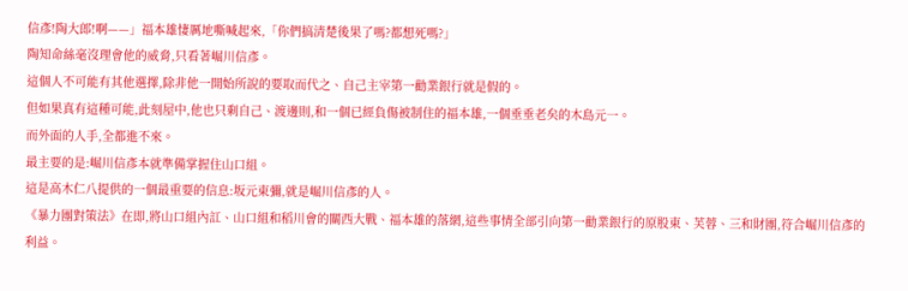信彥!陶大郎!啊——」福本雄悽厲地嘶喊起來,「你們搞清楚後果了嗎?都想死嗎?」
陶知命絲毫沒理會他的威脅,只看著崛川信彥。
這個人不可能有其他選擇,除非他一開始所說的要取而代之、自己主宰第一勸業銀行就是假的。
但如果真有這種可能,此刻屋中,他也只剩自己、渡邊則,和一個已經負傷被制住的福本雄,一個垂垂老矣的木島元一。
而外面的人手,全都進不來。
最主要的是:崛川信彥本就準備掌握住山口組。
這是高木仁八提供的一個最重要的信息:坂元東彌,就是崛川信彥的人。
《暴力團對策法》在即,將山口組內訌、山口組和稻川會的關西大戰、福本雄的落網,這些事情全部引向第一勸業銀行的原股東、芙蓉、三和財團,符合崛川信彥的利益。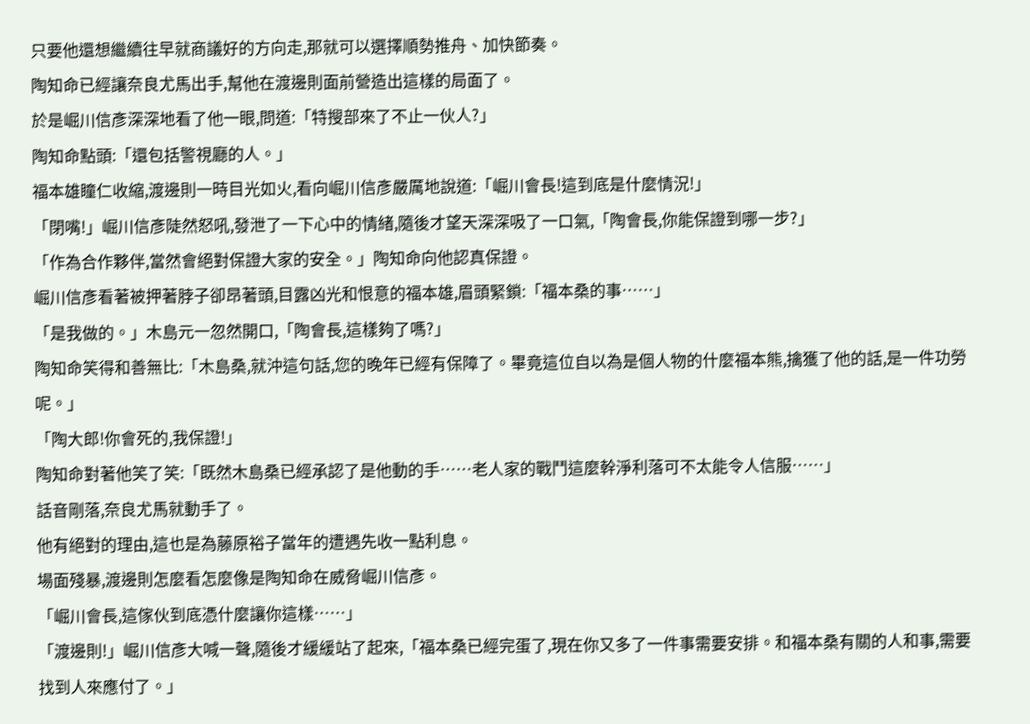只要他還想繼續往早就商議好的方向走,那就可以選擇順勢推舟、加快節奏。
陶知命已經讓奈良尤馬出手,幫他在渡邊則面前營造出這樣的局面了。
於是崛川信彥深深地看了他一眼,問道:「特搜部來了不止一伙人?」
陶知命點頭:「還包括警視廳的人。」
福本雄瞳仁收縮,渡邊則一時目光如火,看向崛川信彥嚴厲地說道:「崛川會長!這到底是什麼情況!」
「閉嘴!」崛川信彥陡然怒吼,發泄了一下心中的情緒,隨後才望天深深吸了一口氣,「陶會長,你能保證到哪一步?」
「作為合作夥伴,當然會絕對保證大家的安全。」陶知命向他認真保證。
崛川信彥看著被押著脖子卻昂著頭,目露凶光和恨意的福本雄,眉頭緊鎖:「福本桑的事……」
「是我做的。」木島元一忽然開口,「陶會長,這樣夠了嗎?」
陶知命笑得和善無比:「木島桑,就沖這句話,您的晚年已經有保障了。畢竟這位自以為是個人物的什麼福本熊,擒獲了他的話,是一件功勞呢。」
「陶大郎!你會死的,我保證!」
陶知命對著他笑了笑:「既然木島桑已經承認了是他動的手……老人家的戰鬥這麼幹淨利落可不太能令人信服……」
話音剛落,奈良尤馬就動手了。
他有絕對的理由,這也是為藤原裕子當年的遭遇先收一點利息。
場面殘暴,渡邊則怎麼看怎麼像是陶知命在威脅崛川信彥。
「崛川會長,這傢伙到底憑什麼讓你這樣……」
「渡邊則!」崛川信彥大喊一聲,隨後才緩緩站了起來,「福本桑已經完蛋了,現在你又多了一件事需要安排。和福本桑有關的人和事,需要找到人來應付了。」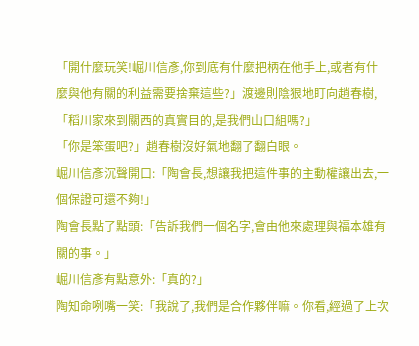「開什麼玩笑!崛川信彥,你到底有什麼把柄在他手上,或者有什麼與他有關的利益需要捨棄這些?」渡邊則陰狠地盯向趙春樹,「稻川家來到關西的真實目的,是我們山口組嗎?」
「你是笨蛋吧?」趙春樹沒好氣地翻了翻白眼。
崛川信彥沉聲開口:「陶會長,想讓我把這件事的主動權讓出去,一個保證可還不夠!」
陶會長點了點頭:「告訴我們一個名字,會由他來處理與福本雄有關的事。」
崛川信彥有點意外:「真的?」
陶知命咧嘴一笑:「我說了,我們是合作夥伴嘛。你看,經過了上次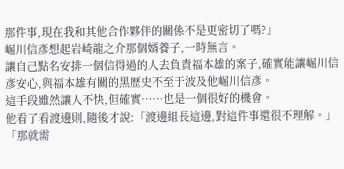那件事,現在我和其他合作夥伴的關係不是更密切了嗎?」
崛川信彥想起岩崎龍之介那個婿養子,一時無言。
讓自己點名安排一個信得過的人去負責福本雄的案子,確實能讓崛川信彥安心,與福本雄有關的黑歷史不至于波及他崛川信彥。
這手段雖然讓人不快,但確實……也是一個很好的機會。
他看了看渡邊則,隨後才說:「渡邊組長這邊,對這件事還很不理解。」
「那就需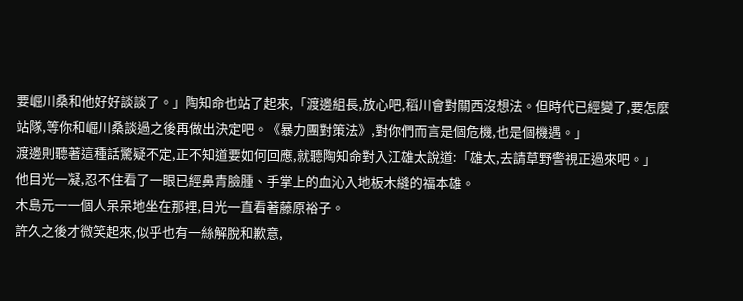要崛川桑和他好好談談了。」陶知命也站了起來,「渡邊組長,放心吧,稻川會對關西沒想法。但時代已經變了,要怎麼站隊,等你和崛川桑談過之後再做出決定吧。《暴力團對策法》,對你們而言是個危機,也是個機遇。」
渡邊則聽著這種話驚疑不定,正不知道要如何回應,就聽陶知命對入江雄太說道:「雄太,去請草野警視正過來吧。」
他目光一凝,忍不住看了一眼已經鼻青臉腫、手掌上的血沁入地板木縫的福本雄。
木島元一一個人呆呆地坐在那裡,目光一直看著藤原裕子。
許久之後才微笑起來,似乎也有一絲解脫和歉意,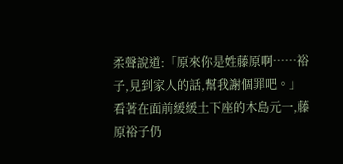柔聲說道:「原來你是姓藤原啊……裕子,見到家人的話,幫我謝個罪吧。」
看著在面前緩緩土下座的木島元一,藤原裕子仍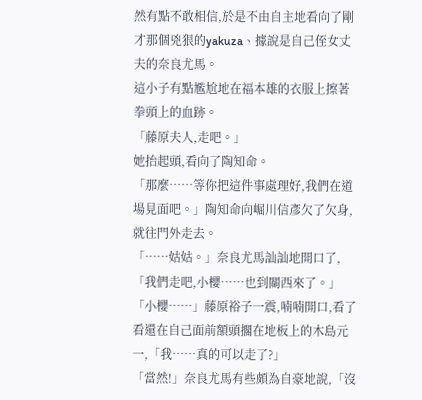然有點不敢相信,於是不由自主地看向了剛才那個兇狠的yakuza、據說是自己侄女丈夫的奈良尤馬。
這小子有點尷尬地在福本雄的衣服上擦著拳頭上的血跡。
「藤原夫人,走吧。」
她抬起頭,看向了陶知命。
「那麼……等你把這件事處理好,我們在道場見面吧。」陶知命向崛川信彥欠了欠身,就往門外走去。
「……姑姑。」奈良尤馬訕訕地開口了,「我們走吧,小櫻……也到關西來了。」
「小櫻……」藤原裕子一震,喃喃開口,看了看還在自己面前額頭擱在地板上的木島元一,「我……真的可以走了?」
「當然!」奈良尤馬有些頗為自豪地說,「沒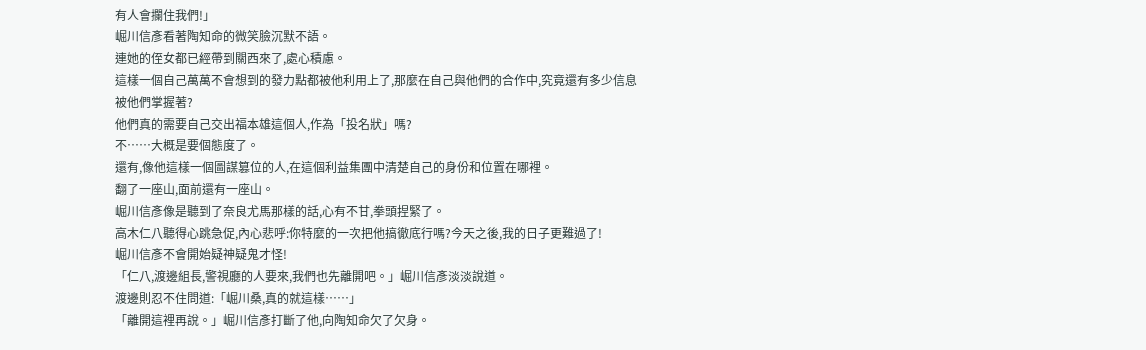有人會攔住我們!」
崛川信彥看著陶知命的微笑臉沉默不語。
連她的侄女都已經帶到關西來了,處心積慮。
這樣一個自己萬萬不會想到的發力點都被他利用上了,那麼在自己與他們的合作中,究竟還有多少信息被他們掌握著?
他們真的需要自己交出福本雄這個人,作為「投名狀」嗎?
不……大概是要個態度了。
還有,像他這樣一個圖謀篡位的人,在這個利益集團中清楚自己的身份和位置在哪裡。
翻了一座山,面前還有一座山。
崛川信彥像是聽到了奈良尤馬那樣的話,心有不甘,拳頭捏緊了。
高木仁八聽得心跳急促,內心悲呼:你特麼的一次把他搞徹底行嗎?今天之後,我的日子更難過了!
崛川信彥不會開始疑神疑鬼才怪!
「仁八,渡邊組長,警視廳的人要來,我們也先離開吧。」崛川信彥淡淡說道。
渡邊則忍不住問道:「崛川桑,真的就這樣……」
「離開這裡再說。」崛川信彥打斷了他,向陶知命欠了欠身。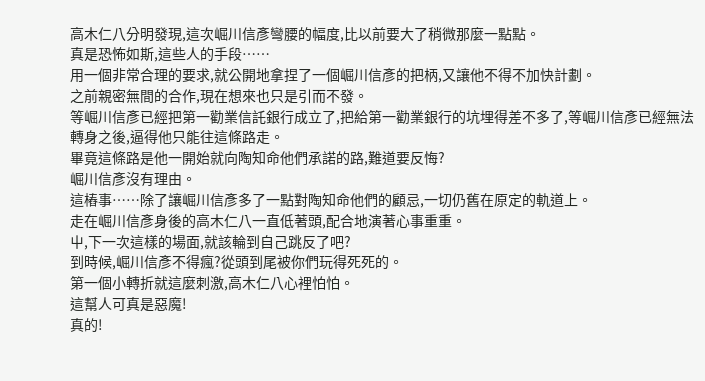高木仁八分明發現,這次崛川信彥彎腰的幅度,比以前要大了稍微那麼一點點。
真是恐怖如斯,這些人的手段……
用一個非常合理的要求,就公開地拿捏了一個崛川信彥的把柄,又讓他不得不加快計劃。
之前親密無間的合作,現在想來也只是引而不發。
等崛川信彥已經把第一勸業信託銀行成立了,把給第一勸業銀行的坑埋得差不多了,等崛川信彥已經無法轉身之後,逼得他只能往這條路走。
畢竟這條路是他一開始就向陶知命他們承諾的路,難道要反悔?
崛川信彥沒有理由。
這樁事……除了讓崛川信彥多了一點對陶知命他們的顧忌,一切仍舊在原定的軌道上。
走在崛川信彥身後的高木仁八一直低著頭,配合地演著心事重重。
屮,下一次這樣的場面,就該輪到自己跳反了吧?
到時候,崛川信彥不得瘋?從頭到尾被你們玩得死死的。
第一個小轉折就這麼刺激,高木仁八心裡怕怕。
這幫人可真是惡魔!
真的!